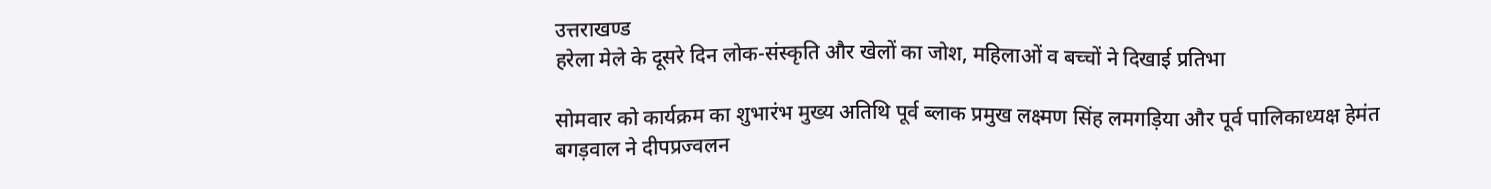उत्तराखण्ड
हरेला मेले के दूसरे दिन लोक-संस्कृति और खेलों का जोश, महिलाओं व बच्चों ने दिखाई प्रतिभा

सोमवार को कार्यक्रम का शुभारंभ मुख्य अतिथि पूर्व ब्लाक प्रमुख लक्ष्मण सिंह लमगड़िया और पूर्व पालिकाध्यक्ष हेमंत बगड़वाल ने दीपप्रज्वलन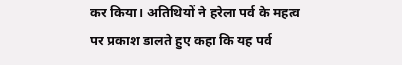कर किया। अतिथियों ने हरेला पर्व के महत्व पर प्रकाश डालते हुए कहा कि यह पर्व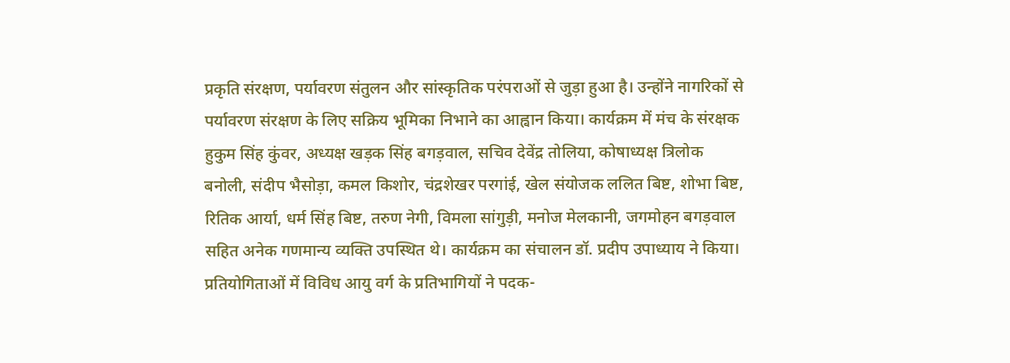प्रकृति संरक्षण, पर्यावरण संतुलन और सांस्कृतिक परंपराओं से जुड़ा हुआ है। उन्होंने नागरिकों से पर्यावरण संरक्षण के लिए सक्रिय भूमिका निभाने का आह्वान किया। कार्यक्रम में मंच के संरक्षक हुकुम सिंह कुंवर, अध्यक्ष खड़क सिंह बगड़वाल, सचिव देवेंद्र तोलिया, कोषाध्यक्ष त्रिलोक बनोली, संदीप भैसोड़ा, कमल किशोर, चंद्रशेखर परगांई, खेल संयोजक ललित बिष्ट, शोभा बिष्ट, रितिक आर्या, धर्म सिंह बिष्ट, तरुण नेगी, विमला सांगुड़ी, मनोज मेलकानी, जगमोहन बगड़वाल सहित अनेक गणमान्य व्यक्ति उपस्थित थे। कार्यक्रम का संचालन डॉ. प्रदीप उपाध्याय ने किया।
प्रतियोगिताओं में विविध आयु वर्ग के प्रतिभागियों ने पदक-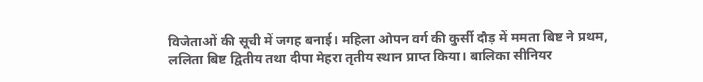विजेताओं की सूची में जगह बनाई। महिला ओपन वर्ग की कुर्सी दौड़ में ममता बिष्ट ने प्रथम, ललिता बिष्ट द्वितीय तथा दीपा मेहरा तृतीय स्थान प्राप्त किया। बालिका सीनियर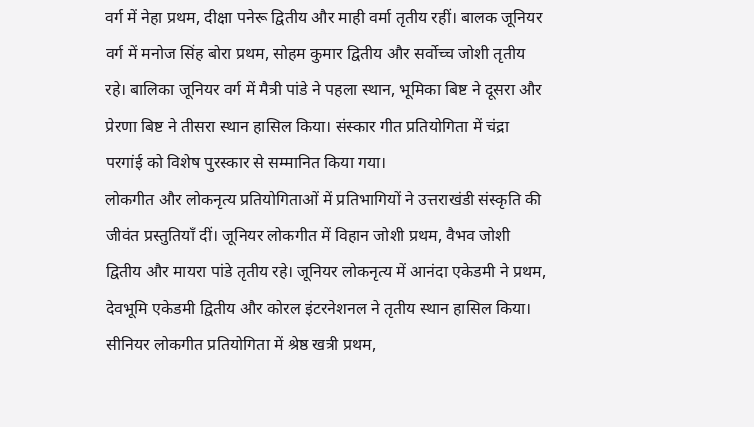वर्ग में नेहा प्रथम, दीक्षा पनेरू द्वितीय और माही वर्मा तृतीय रहीं। बालक जूनियर वर्ग में मनोज सिंह बोरा प्रथम, सोहम कुमार द्वितीय और सर्वोच्च जोशी तृतीय रहे। बालिका जूनियर वर्ग में मैत्री पांडे ने पहला स्थान, भूमिका बिष्ट ने दूसरा और प्रेरणा बिष्ट ने तीसरा स्थान हासिल किया। संस्कार गीत प्रतियोगिता में चंद्रा परगांई को विशेष पुरस्कार से सम्मानित किया गया।
लोकगीत और लोकनृत्य प्रतियोगिताओं में प्रतिभागियों ने उत्तराखंडी संस्कृति की जीवंत प्रस्तुतियाँ दीं। जूनियर लोकगीत में विहान जोशी प्रथम, वैभव जोशी द्वितीय और मायरा पांडे तृतीय रहे। जूनियर लोकनृत्य में आनंदा एकेडमी ने प्रथम, देवभूमि एकेडमी द्वितीय और कोरल इंटरनेशनल ने तृतीय स्थान हासिल किया। सीनियर लोकगीत प्रतियोगिता में श्रेष्ठ खत्री प्रथम,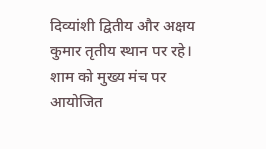दिव्यांशी द्वितीय और अक्षय कुमार तृतीय स्थान पर रहे।
शाम को मुख्य मंच पर आयोजित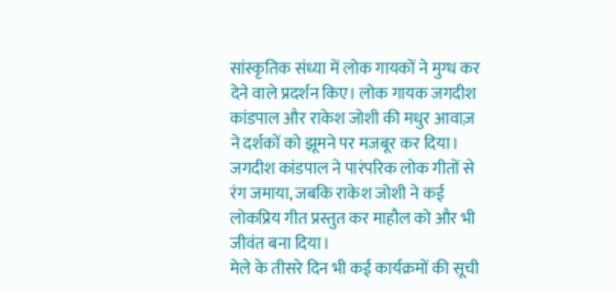सांस्कृतिक संध्या में लोक गायकों ने मुग्ध कर देने वाले प्रदर्शन किए। लोक गायक जगदीश कांडपाल और राकेश जोशी की मधुर आवाज़ ने दर्शकों को झूमने पर मजबूर कर दिया। जगदीश कांडपाल ने पारंपरिक लोक गीतों से रंग जमाया, जबकि राकेश जोशी ने कई लोकप्रिय गीत प्रस्तुत कर माहौल को और भी जीवंत बना दिया।
मेले के तीसरे दिन भी कई कार्यक्रमों की सूची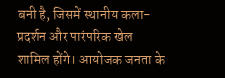बनी है, जिसमें स्थानीय कला-प्रदर्शन और पारंपरिक खेल शामिल होंगे। आयोजक जनता के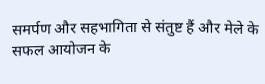समर्पण और सहभागिता से संतुष्ट हैं और मेले के सफल आयोजन के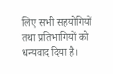लिए सभी सहयोगियों तथा प्रतिभागियों को धन्यवाद दिया है।